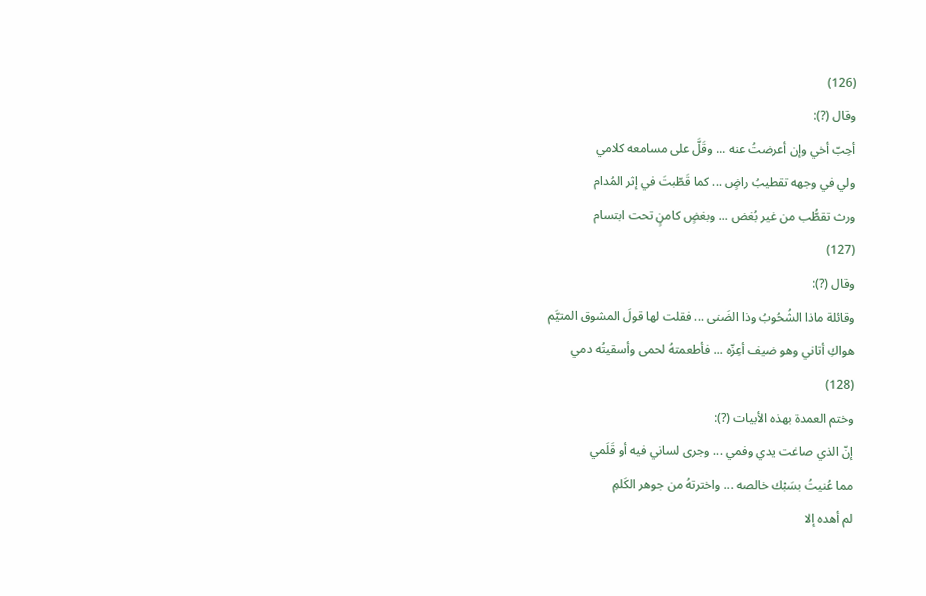(126)
وقال (?):
أحِبّ أخي وإن أعرضتُ عنه ... وقَلَّ على مسامعه كلامي
ولي في وجهه تقطيبُ راضٍ ... كما قَطّبتَ في إثر المُدام
ورث تقطُّب من غير بُغض ... وبغضٍ كامنٍ تحت ابتسام
(127)
وقال (?):
وقائلة ماذا الشُحُوبُ وذا الضَنى ... فقلت لها قولَ المشوق المتيَّم
هواكِ أتاني وهو ضيف أعِزّه ... فأطعمتهُ لحمى وأسقيتُه دمي
(128)
وختم العمدة بهذه الأبيات (?):
إنّ الذي صاغت يدي وفمي ... وجرى لساني فيه أو قَلَمي
مما عُنيتُ بسَبْك خالصه ... واخترتهُ من جوهر الكَلمِ
لم أهده إلا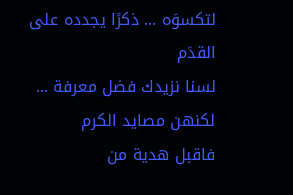لتكسوَه ... ذكرًا يجدده على القدَم
لسنا نزيدك فضل معرفة ... لكنهن مصايد الكرم
فاقبل هدية من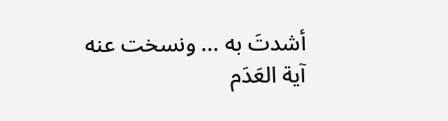أشدتَ به ... ونسخت عنه آية العَدَم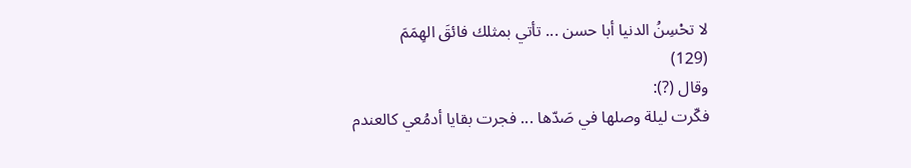لا تحْسِنُ الدنيا أبا حسن ... تأتي بمثلك فائقَ الهِمَمَ
(129)
وقال (?):
فكّرت ليلة وصلها في صَدّها ... فجرت بقايا أدمُعي كالعندم